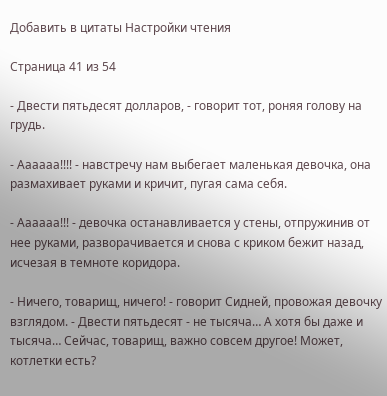Добавить в цитаты Настройки чтения

Страница 41 из 54

- Двести пятьдесят долларов, - говорит тот, роняя голову на грудь.

- Аааааа!!!! - навстречу нам выбегает маленькая девочка, она размахивает руками и кричит, пугая сама себя.

- Аааааа!!! - девочка останавливается у стены, отпружинив от нее руками, разворачивается и снова с криком бежит назад, исчезая в темноте коридора.

- Ничего, товарищ, ничего! - говорит Сидней, провожая девочку взглядом. - Двести пятьдесят - не тысяча… А хотя бы даже и тысяча… Сейчас, товарищ, важно совсем другое! Может, котлетки есть?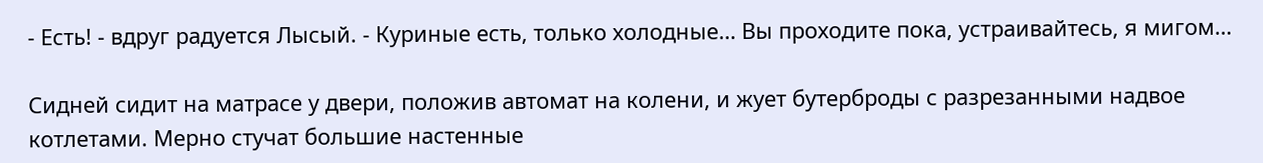- Есть! - вдруг радуется Лысый. - Куриные есть, только холодные… Вы проходите пока, устраивайтесь, я мигом…

Сидней сидит на матрасе у двери, положив автомат на колени, и жует бутерброды с разрезанными надвое котлетами. Мерно стучат большие настенные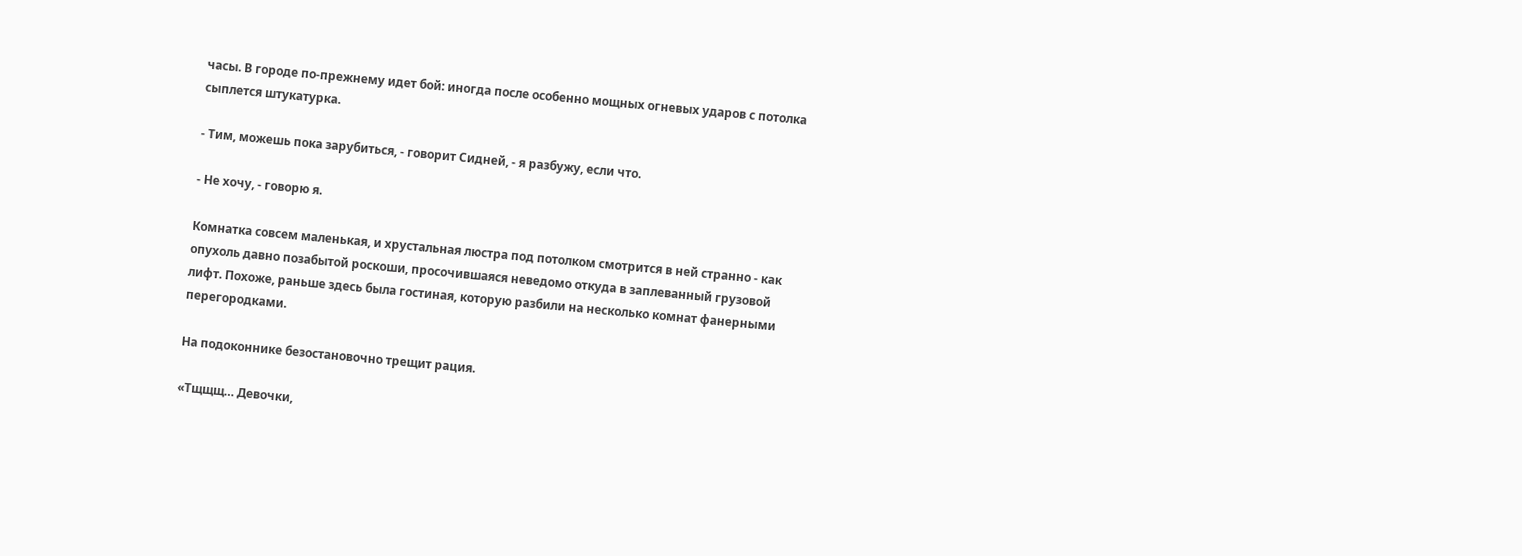часы. В городе по-прежнему идет бой: иногда после особенно мощных огневых ударов с потолка сыплется штукатурка.

- Тим, можешь пока зарубиться, - говорит Сидней, - я разбужу, если что.

- Не хочу, - говорю я.

Комнатка совсем маленькая, и хрустальная люстра под потолком смотрится в ней странно - как опухоль давно позабытой роскоши, просочившаяся неведомо откуда в заплеванный грузовой лифт. Похоже, раньше здесь была гостиная, которую разбили на несколько комнат фанерными перегородками.

На подоконнике безостановочно трещит рация.

«Тщщщ… Девочки,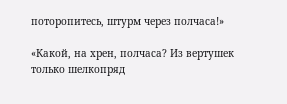поторопитесь, штурм через полчаса!»

«Какой, на хрен, полчаса? Из вертушек только шелкопряд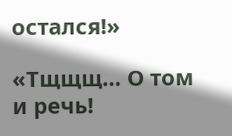остался!»

«Тщщщ… О том и речь!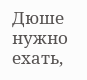Дюше нужно ехать,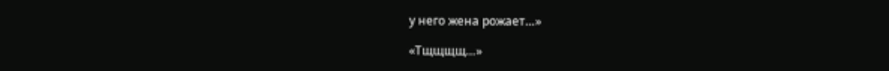у него жена рожает…»

«Тщщщщ…»